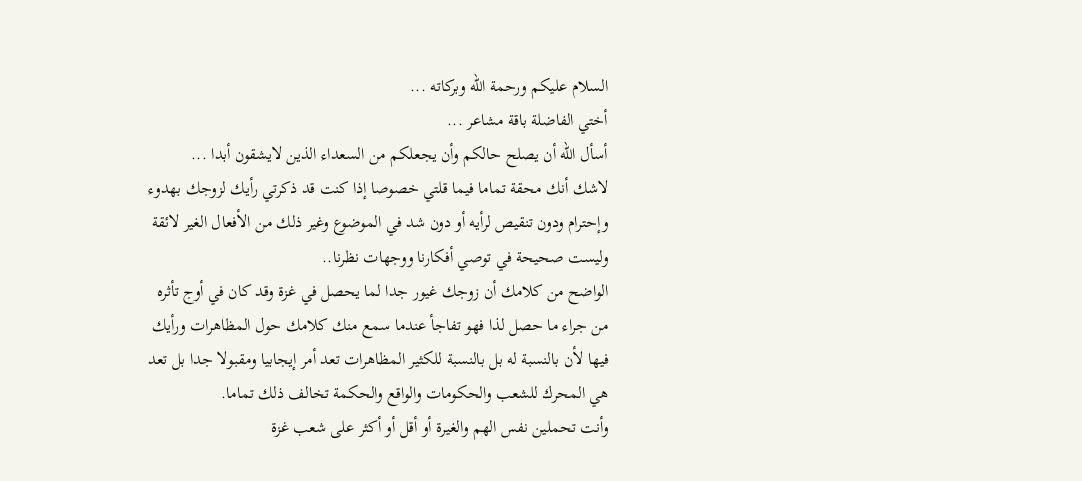السلام عليكم ورحمة الله وبركاته ...
أختي الفاضلة باقة مشاعر ...
أسأل الله أن يصلح حالكم وأن يجعلكم من السعداء الذين لايشقون أبدا ...
لاشك أنك محقة تماما فيما قلتي خصوصا إذا كنت قد ذكرتي رأيك لزوجك بهدوء وإحترام ودون تنقيص لرأيه أو دون شد في الموضوع وغير ذلك من الأفعال الغير لائقة وليست صحيحة في توصي أفكارنا ووجهات نظرنا..
الواضح من كلامك أن زوجك غيور جدا لما يحصل في غزة وقد كان في أوج تأثره من جراء ما حصل لذا فهو تفاجأ عندما سمع منك كلامك حول المظاهرات ورأيك فيها لأن بالنسبة له بل بالنسبة للكثير المظاهرات تعد أمر إيجابيا ومقبولا جدا بل تعد هي المحرك للشعب والحكومات والواقع والحكمة تخالف ذلك تماما.
وأنت تحملين نفس الهم والغيرة أو أقل أو أكثر على شعب غزة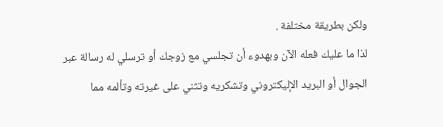ولكن بطريقة مختلفة .
لذا ما عليك فعله الآن وبهدوء أن تجلسي مع زوجك أو ترسلي له رسالة عبر الجوال أو البريد الإليكتروني وتشكريه وتثني على غيرته وتألمه مما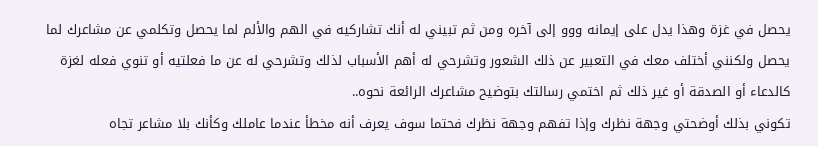يحصل في غزة وهذا يدل على إيمانه ووو إلى آخره ومن ثم تبيني له أنك تشاركيه في الهم والألم لما يحصل وتكلمي عن مشاعرك لما يحصل ولكنني أختلف معك في التعبير عن ذلك الشعور وتشرحي له أهم الأسباب لذلك وتشرحي له عن ما فعلتيه أو تنوي فعله لغزة كالدعاء أو الصدقة أو غير ذلك ثم اختمي رسالتك بتوضيح مشاعرك الرائعة نحوه..
تكوني بذلك أوضحتي وجهة نظرك وإذا تفهم وجهة نظرك فحتما سوف يعرف أنه مخطأ عندما عاملك وكأنك بلا مشاعر تجاه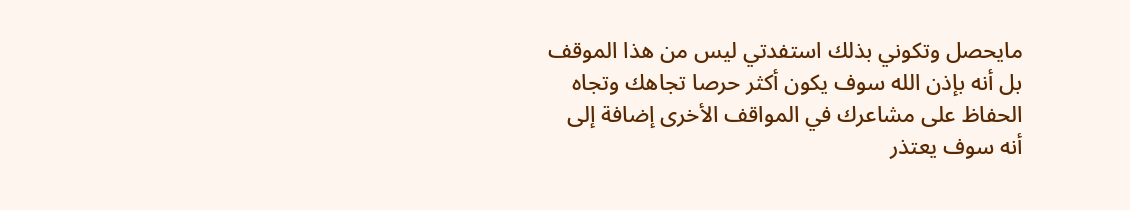مايحصل وتكوني بذلك استفدتي ليس من هذا الموقف بل أنه بإذن الله سوف يكون أكثر حرصا تجاهك وتجاه الحفاظ على مشاعرك في المواقف الأخرى إضافة إلى أنه سوف يعتذر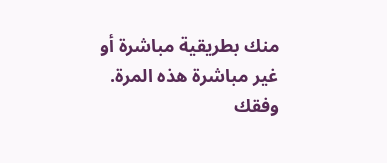منك بطريقية مباشرة أو غير مباشرة هذه المرة.
وفقك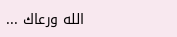الله ورعاك ...